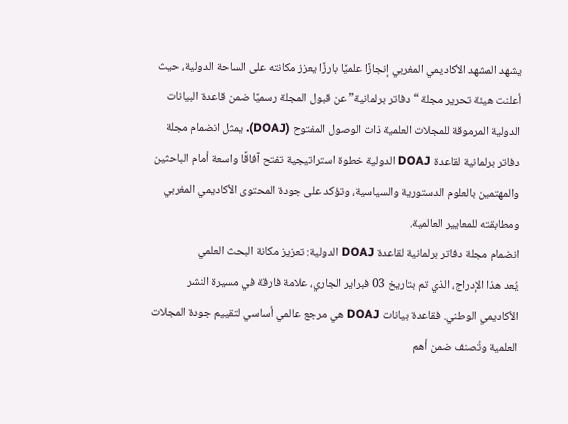يشهد المشهد الأكاديمي المغربي إنجازًا علميًا بارزًا يعزز مكانته على الساحة الدولية، حيث أعلنت هيئة تحرير مجلة “دفاتر برلمانية” عن قبول المجلة رسميًا ضمن قاعدة البيانات الدولية المرموقة للمجلات العلمية ذات الوصول المفتوح (DOAJ). يمثل انضمام مجلة دفاتر برلمانية لقاعدة DOAJ الدولية خطوة استراتيجية تفتح آفاقًا واسعة أمام الباحثين والمهتمين بالعلوم الدستورية والسياسية، وتؤكد على جودة المحتوى الأكاديمي المغربي ومطابقته للمعايير العالمية.
انضمام مجلة دفاتر برلمانية لقاعدة DOAJ الدولية: تعزيز مكانة البحث العلمي
يُعد هذا الإدراج، الذي تم بتاريخ 03 فبراير الجاري، علامة فارقة في مسيرة النشر الأكاديمي الوطني. فقاعدة بيانات DOAJ هي مرجع عالمي أساسي لتقييم جودة المجلات العلمية وتُصنف ضمن أهم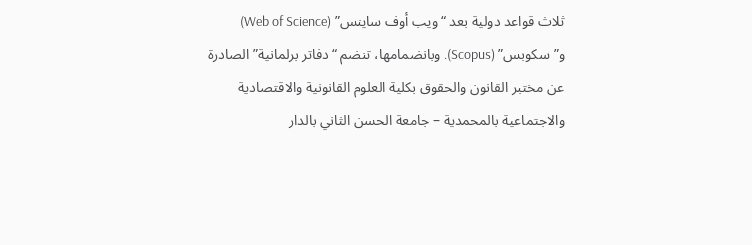ثلاث قواعد دولية بعد “ويب أوف ساينس” (Web of Science) و”سكوبس” (Scopus). وبانضمامها، تنضم “دفاتر برلمانية” الصادرة عن مختبر القانون والحقوق بكلية العلوم القانونية والاقتصادية والاجتماعية بالمحمدية – جامعة الحسن الثاني بالدار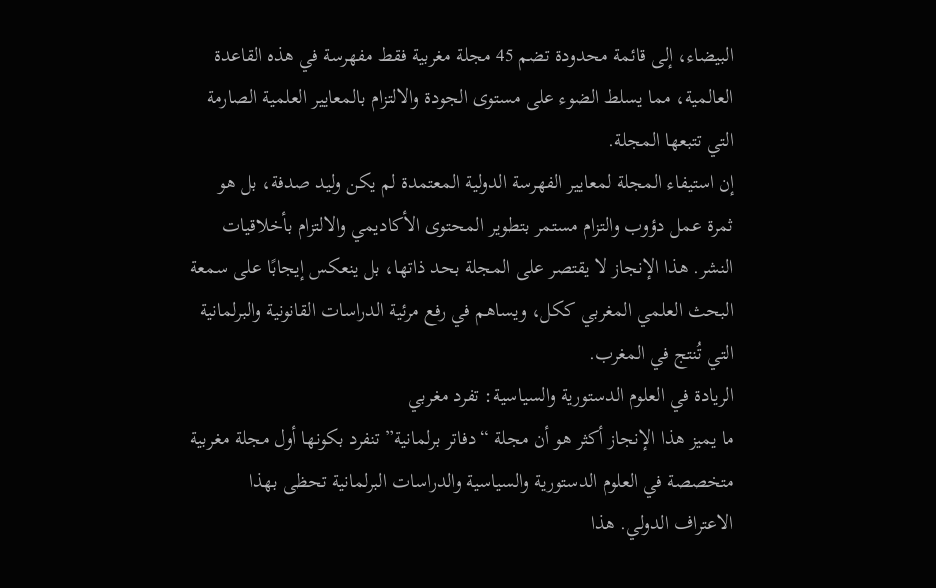البيضاء، إلى قائمة محدودة تضم 45 مجلة مغربية فقط مفهرسة في هذه القاعدة العالمية، مما يسلط الضوء على مستوى الجودة والالتزام بالمعايير العلمية الصارمة التي تتبعها المجلة.
إن استيفاء المجلة لمعايير الفهرسة الدولية المعتمدة لم يكن وليد صدفة، بل هو ثمرة عمل دؤوب والتزام مستمر بتطوير المحتوى الأكاديمي والالتزام بأخلاقيات النشر. هذا الإنجاز لا يقتصر على المجلة بحد ذاتها، بل ينعكس إيجابًا على سمعة البحث العلمي المغربي ككل، ويساهم في رفع مرئية الدراسات القانونية والبرلمانية التي تُنتج في المغرب.
الريادة في العلوم الدستورية والسياسية: تفرد مغربي
ما يميز هذا الإنجاز أكثر هو أن مجلة “دفاتر برلمانية” تنفرد بكونها أول مجلة مغربية متخصصة في العلوم الدستورية والسياسية والدراسات البرلمانية تحظى بهذا الاعتراف الدولي. هذا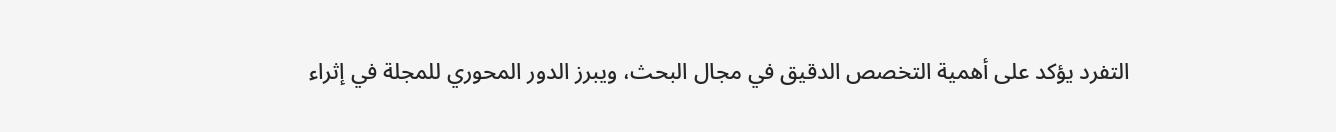التفرد يؤكد على أهمية التخصص الدقيق في مجال البحث، ويبرز الدور المحوري للمجلة في إثراء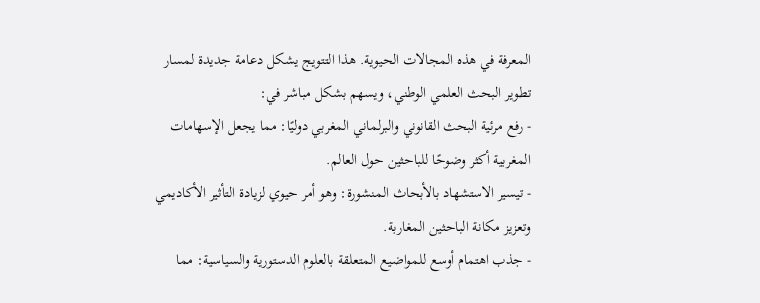المعرفة في هذه المجالات الحيوية. هذا التتويج يشكل دعامة جديدة لمسار تطوير البحث العلمي الوطني، ويسهم بشكل مباشر في:
- رفع مرئية البحث القانوني والبرلماني المغربي دوليًا: مما يجعل الإسهامات المغربية أكثر وضوحًا للباحثين حول العالم.
- تيسير الاستشهاد بالأبحاث المنشورة: وهو أمر حيوي لزيادة التأثير الأكاديمي وتعزيز مكانة الباحثين المغاربة.
- جذب اهتمام أوسع للمواضيع المتعلقة بالعلوم الدستورية والسياسية: مما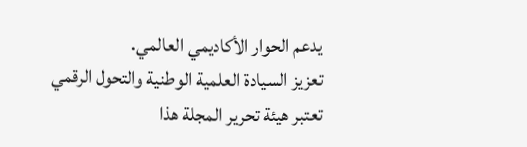يدعم الحوار الأكاديمي العالمي.
تعزيز السيادة العلمية الوطنية والتحول الرقمي
تعتبر هيئة تحرير المجلة هذا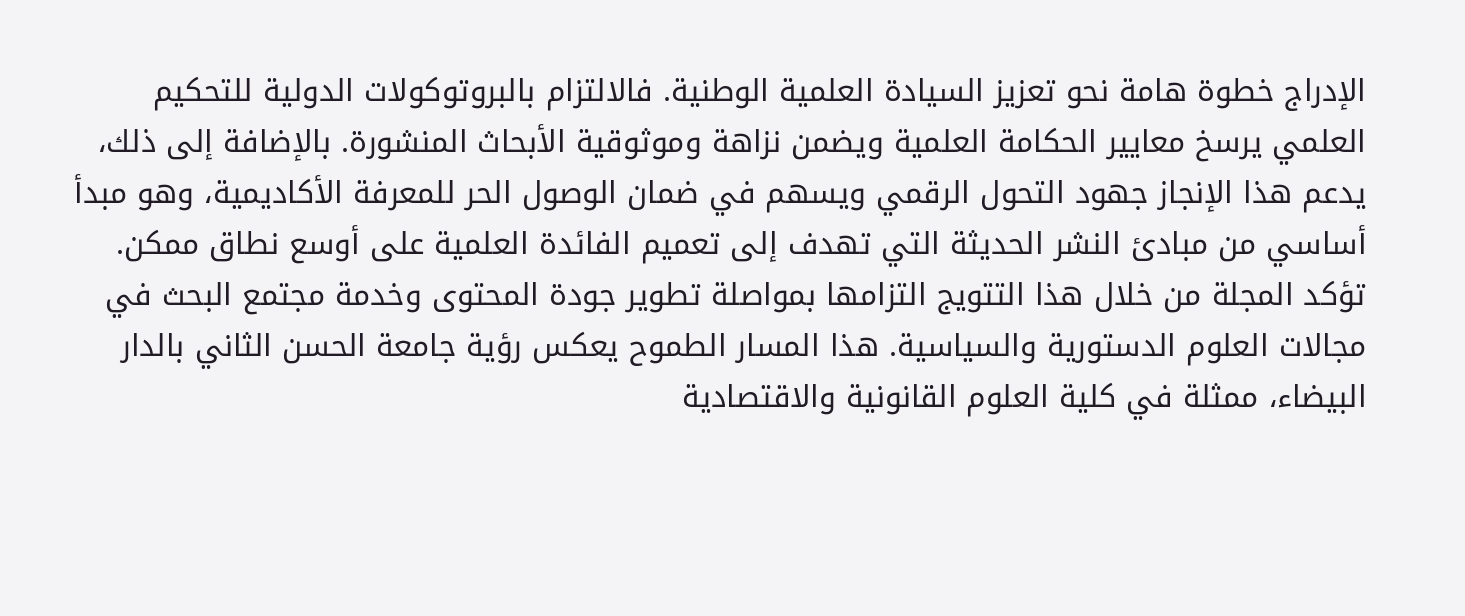الإدراج خطوة هامة نحو تعزيز السيادة العلمية الوطنية. فالالتزام بالبروتوكولات الدولية للتحكيم العلمي يرسخ معايير الحكامة العلمية ويضمن نزاهة وموثوقية الأبحاث المنشورة. بالإضافة إلى ذلك، يدعم هذا الإنجاز جهود التحول الرقمي ويسهم في ضمان الوصول الحر للمعرفة الأكاديمية، وهو مبدأ أساسي من مبادئ النشر الحديثة التي تهدف إلى تعميم الفائدة العلمية على أوسع نطاق ممكن.
تؤكد المجلة من خلال هذا التتويج التزامها بمواصلة تطوير جودة المحتوى وخدمة مجتمع البحث في مجالات العلوم الدستورية والسياسية. هذا المسار الطموح يعكس رؤية جامعة الحسن الثاني بالدار البيضاء، ممثلة في كلية العلوم القانونية والاقتصادية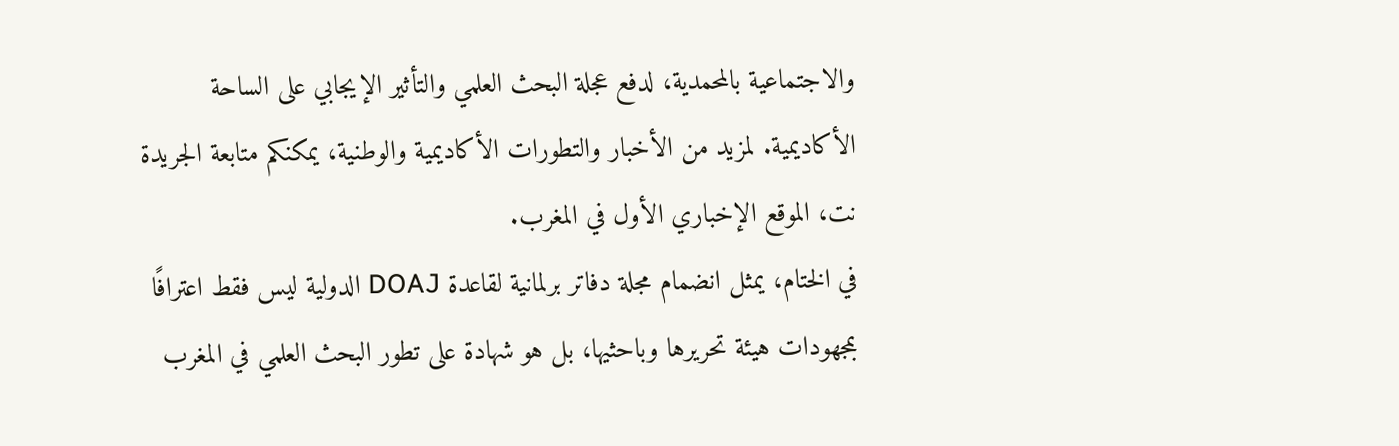والاجتماعية بالمحمدية، لدفع عجلة البحث العلمي والتأثير الإيجابي على الساحة الأكاديمية. لمزيد من الأخبار والتطورات الأكاديمية والوطنية، يمكنكم متابعة الجريدة نت، الموقع الإخباري الأول في المغرب.
في الختام، يمثل انضمام مجلة دفاتر برلمانية لقاعدة DOAJ الدولية ليس فقط اعترافًا بمجهودات هيئة تحريرها وباحثيها، بل هو شهادة على تطور البحث العلمي في المغرب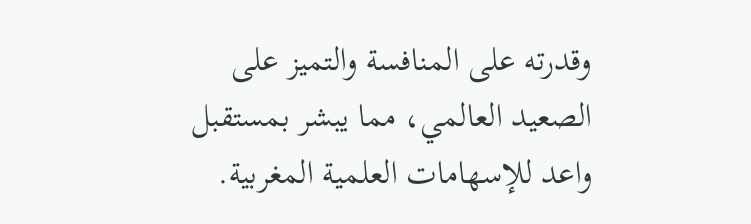وقدرته على المنافسة والتميز على الصعيد العالمي، مما يبشر بمستقبل واعد للإسهامات العلمية المغربية.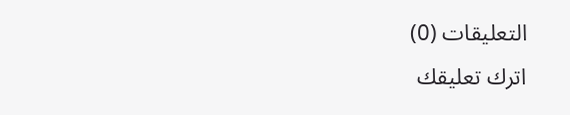التعليقات (0)
اترك تعليقك